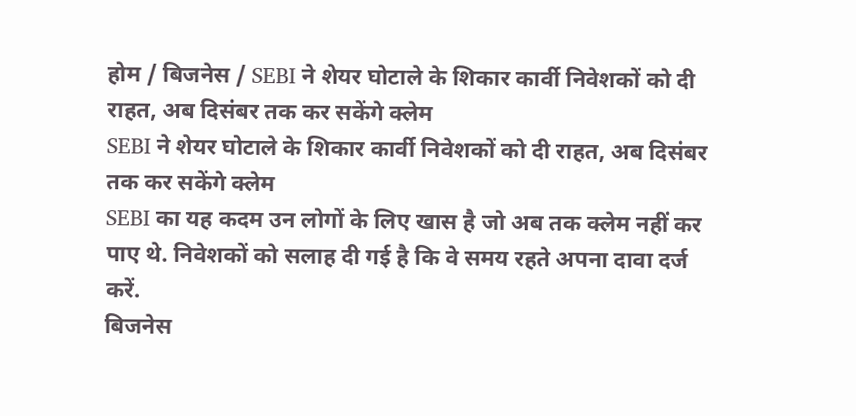होम / बिजनेस / SEBI ने शेयर घोटाले के शिकार कार्वी निवेशकों को दी राहत, अब दिसंबर तक कर सकेंगे क्लेम
SEBI ने शेयर घोटाले के शिकार कार्वी निवेशकों को दी राहत, अब दिसंबर तक कर सकेंगे क्लेम
SEBI का यह कदम उन लोगों के लिए खास है जो अब तक क्लेम नहीं कर पाए थे. निवेशकों को सलाह दी गई है कि वे समय रहते अपना दावा दर्ज करें.
बिजनेस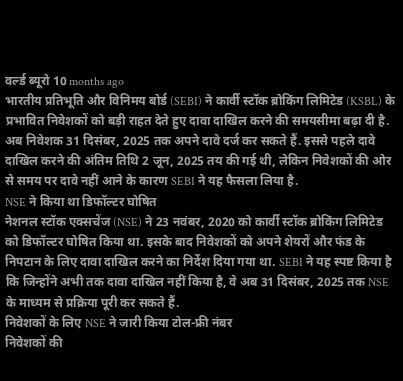वर्ल्ड ब्यूरो 10 months ago
भारतीय प्रतिभूति और विनिमय बोर्ड (SEBI) ने कार्वी स्टॉक ब्रोकिंग लिमिटेड (KSBL) के प्रभावित निवेशकों को बड़ी राहत देते हुए दावा दाखिल करने की समयसीमा बढ़ा दी है. अब निवेशक 31 दिसंबर, 2025 तक अपने दावे दर्ज कर सकते हैं. इससे पहले दावे दाखिल करने की अंतिम तिथि 2 जून, 2025 तय की गई थी, लेकिन निवेशकों की ओर से समय पर दावे नहीं आने के कारण SEBI ने यह फैसला लिया है.
NSE ने किया था डिफॉल्टर घोषित
नेशनल स्टॉक एक्सचेंज (NSE) ने 23 नवंबर, 2020 को कार्वी स्टॉक ब्रोकिंग लिमिटेड को डिफॉल्टर घोषित किया था. इसके बाद निवेशकों को अपने शेयरों और फंड के निपटान के लिए दावा दाखिल करने का निर्देश दिया गया था. SEBI ने यह स्पष्ट किया है कि जिन्होंने अभी तक दावा दाखिल नहीं किया है, वे अब 31 दिसंबर, 2025 तक NSE के माध्यम से प्रक्रिया पूरी कर सकते हैं.
निवेशकों के लिए NSE ने जारी किया टोल-फ्री नंबर
निवेशकों की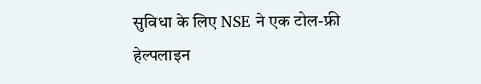सुविधा के लिए NSE ने एक टोल-फ्री हेल्पलाइन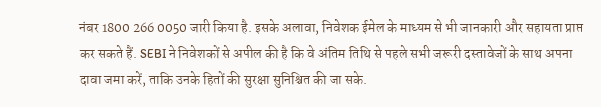नंबर 1800 266 0050 जारी किया है. इसके अलावा, निवेशक ईमेल के माध्यम से भी जानकारी और सहायता प्राप्त कर सकते हैं. SEBI ने निवेशकों से अपील की है कि वे अंतिम तिथि से पहले सभी जरूरी दस्तावेजों के साथ अपना दावा जमा करें, ताकि उनके हितों की सुरक्षा सुनिश्चित की जा सके.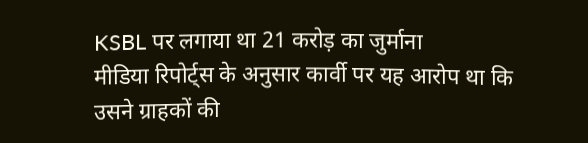KSBL पर लगाया था 21 करोड़ का जुर्माना
मीडिया रिपोर्ट्स के अनुसार कार्वी पर यह आरोप था कि उसने ग्राहकों की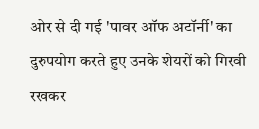ओर से दी गई 'पावर ऑफ अटॉर्नी' का दुरुपयोग करते हुए उनके शेयरों को गिरवी रखकर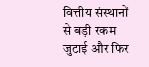वित्तीय संस्थानों से बड़ी रकम जुटाई और फिर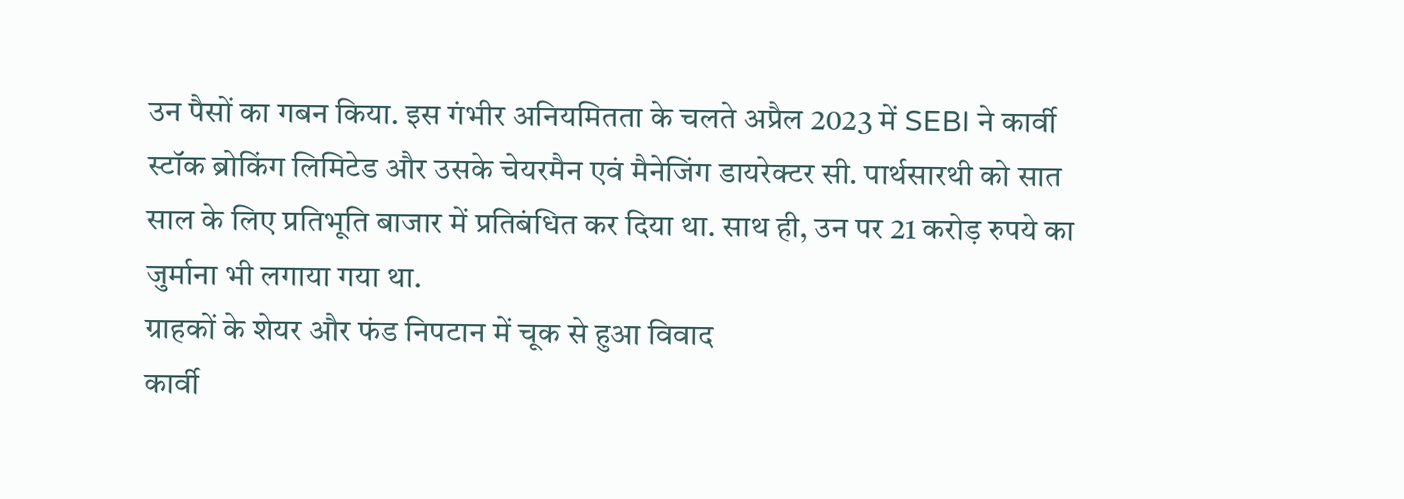उन पैसों का गबन किया. इस गंभीर अनियमितता के चलते अप्रैल 2023 में SEBI ने कार्वी स्टॉक ब्रोकिंग लिमिटेड और उसके चेयरमैन एवं मैनेजिंग डायरेक्टर सी. पार्थसारथी को सात साल के लिए प्रतिभूति बाजार में प्रतिबंधित कर दिया था. साथ ही, उन पर 21 करोड़ रुपये का जुर्माना भी लगाया गया था.
ग्राहकों के शेयर और फंड निपटान में चूक से हुआ विवाद
कार्वी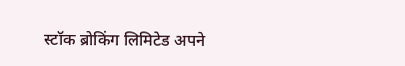स्टॉक ब्रोकिंग लिमिटेड अपने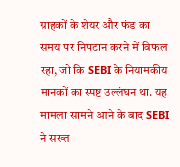ग्राहकों के शेयर और फंड का समय पर निपटान करने में विफल रहा, जो कि SEBI के नियामकीय मानकों का स्पष्ट उल्लंघन था. यह मामला सामने आने के बाद SEBI ने सख्त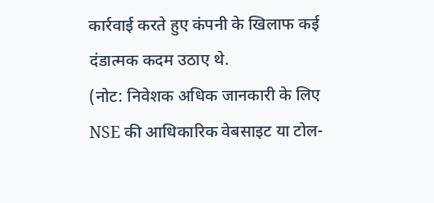कार्रवाई करते हुए कंपनी के खिलाफ कई दंडात्मक कदम उठाए थे.
(नोट: निवेशक अधिक जानकारी के लिए NSE की आधिकारिक वेबसाइट या टोल-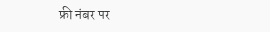फ्री नंबर पर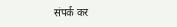संपर्क कर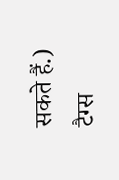सकते हैं.)
टैग्स